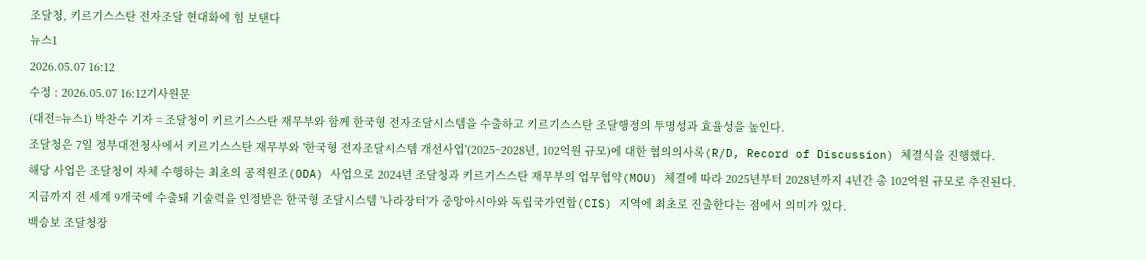조달청, 키르기스스탄 전자조달 현대화에 힘 보탠다
뉴스1
2026.05.07 16:12
수정 : 2026.05.07 16:12기사원문
(대전=뉴스1) 박찬수 기자 = 조달청이 키르기스스탄 재무부와 함께 한국형 전자조달시스템을 수출하고 키르기스스탄 조달행정의 투명성과 효율성을 높인다.
조달청은 7일 정부대전청사에서 키르기스스탄 재무부와 '한국형 전자조달시스템 개선사업'(2025~2028년, 102억원 규모)에 대한 협의의사록(R/D, Record of Discussion) 체결식을 진행했다.
해당 사업은 조달청이 자체 수행하는 최초의 공적원조(ODA) 사업으로 2024년 조달청과 키르기스스탄 재무부의 업무협약(MOU) 체결에 따라 2025년부터 2028년까지 4년간 총 102억원 규모로 추진된다.
지금까지 전 세계 9개국에 수출돼 기술력을 인정받은 한국형 조달시스템 '나라장터'가 중앙아시아와 독립국가연합(CIS) 지역에 최초로 진출한다는 점에서 의미가 있다.
백승보 조달청장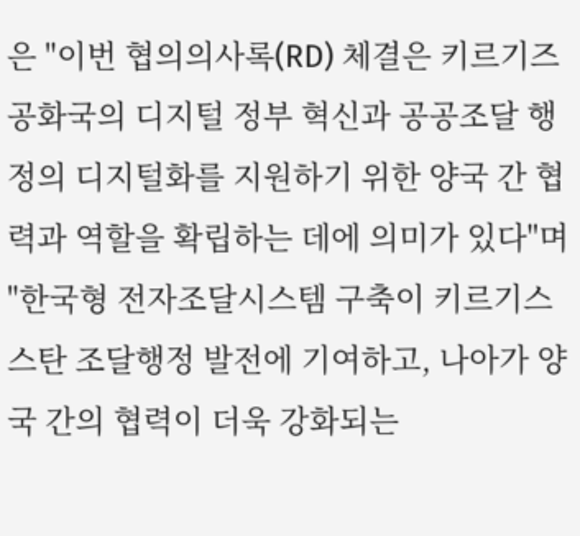은 "이번 협의의사록(RD) 체결은 키르기즈공화국의 디지털 정부 혁신과 공공조달 행정의 디지털화를 지원하기 위한 양국 간 협력과 역할을 확립하는 데에 의미가 있다"며 "한국형 전자조달시스템 구축이 키르기스스탄 조달행정 발전에 기여하고, 나아가 양국 간의 협력이 더욱 강화되는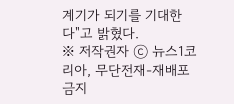계기가 되기를 기대한다"고 밝혔다.
※ 저작권자 ⓒ 뉴스1코리아, 무단전재-재배포 금지